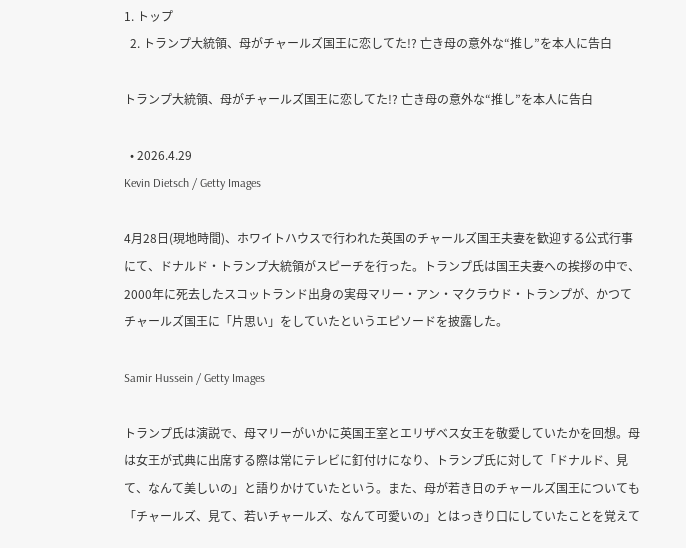1. トップ
  2. トランプ大統領、母がチャールズ国王に恋してた!? 亡き母の意外な“推し”を本人に告白

トランプ大統領、母がチャールズ国王に恋してた!? 亡き母の意外な“推し”を本人に告白

  • 2026.4.29
Kevin Dietsch / Getty Images

4月28日(現地時間)、ホワイトハウスで行われた英国のチャールズ国王夫妻を歓迎する公式行事にて、ドナルド・トランプ大統領がスピーチを行った。トランプ氏は国王夫妻への挨拶の中で、2000年に死去したスコットランド出身の実母マリー・アン・マクラウド・トランプが、かつてチャールズ国王に「片思い」をしていたというエピソードを披露した。

Samir Hussein / Getty Images

トランプ氏は演説で、母マリーがいかに英国王室とエリザベス女王を敬愛していたかを回想。母は女王が式典に出席する際は常にテレビに釘付けになり、トランプ氏に対して「ドナルド、見て、なんて美しいの」と語りかけていたという。また、母が若き日のチャールズ国王についても「チャールズ、見て、若いチャールズ、なんて可愛いの」とはっきり口にしていたことを覚えて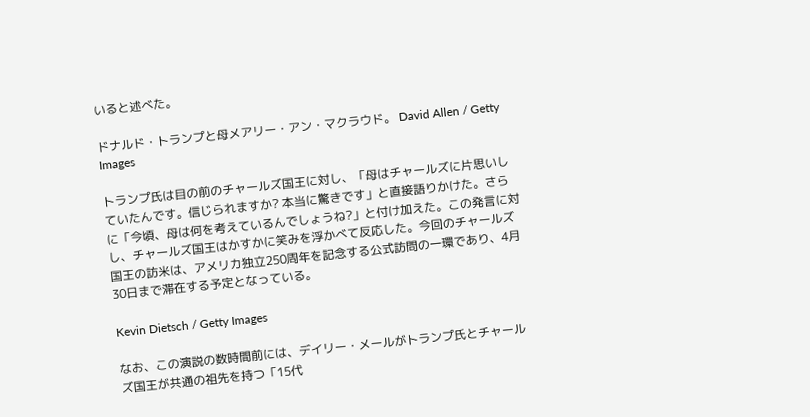いると述べた。

ドナルド・トランプと母メアリー・アン・マクラウド。 David Allen / Getty Images

トランプ氏は目の前のチャールズ国王に対し、「母はチャールズに片思いしていたんです。信じられますか? 本当に驚きです」と直接語りかけた。さらに「今頃、母は何を考えているんでしょうね?」と付け加えた。この発言に対し、チャールズ国王はかすかに笑みを浮かべて反応した。今回のチャールズ国王の訪米は、アメリカ独立250周年を記念する公式訪問の一環であり、4月30日まで滞在する予定となっている。

Kevin Dietsch / Getty Images

なお、この演説の数時間前には、デイリー・メールがトランプ氏とチャールズ国王が共通の祖先を持つ「15代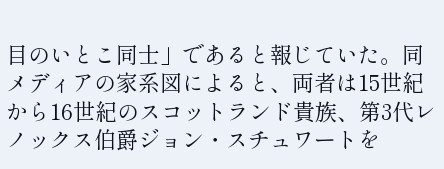目のいとこ同士」であると報じていた。同メディアの家系図によると、両者は15世紀から16世紀のスコットランド貴族、第3代レノックス伯爵ジョン・スチュワートを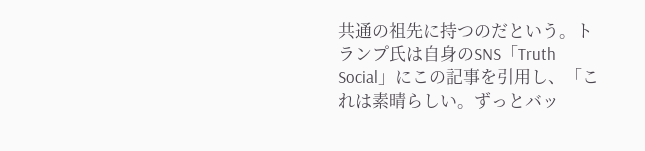共通の祖先に持つのだという。トランプ氏は自身のSNS「Truth Social」にこの記事を引用し、「これは素晴らしい。ずっとバッ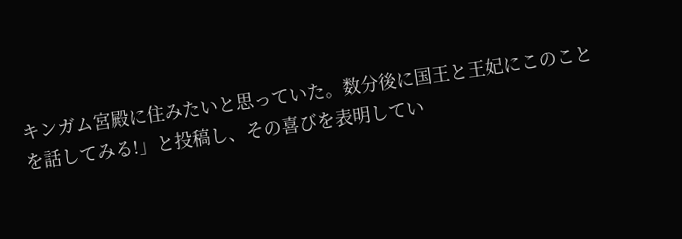キンガム宮殿に住みたいと思っていた。数分後に国王と王妃にこのことを話してみる!」と投稿し、その喜びを表明してい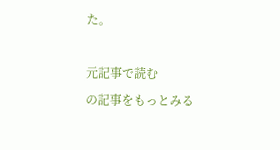た。

元記事で読む
の記事をもっとみる